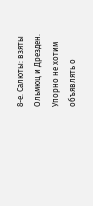8-е. Салюты: взяты Ольмюц и Дрезден. Упорно не хотим объявлять о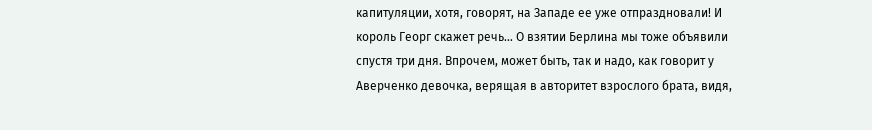капитуляции, хотя, говорят, на Западе ее уже отпраздновали! И король Георг скажет речь… О взятии Берлина мы тоже объявили спустя три дня. Впрочем, может быть, так и надо, как говорит у Аверченко девочка, верящая в авторитет взрослого брата, видя,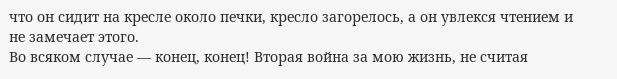что он сидит на кресле около печки, кресло загорелось, а он увлекся чтением и не замечает этого.
Во всяком случае — конец, конец! Вторая война за мою жизнь, не считая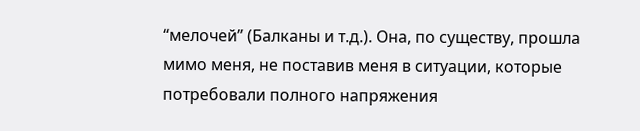“мелочей” (Балканы и т.д.). Она, по существу, прошла мимо меня, не поставив меня в ситуации, которые потребовали полного напряжения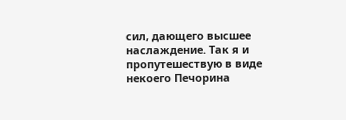сил, дающего высшее наслаждение. Так я и пропутешествую в виде некоего Печорина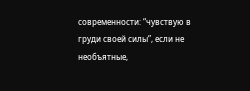современности: “чувствую в груди своей силы”, если не необъятные,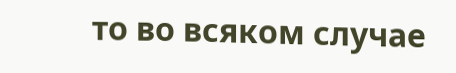то во всяком случае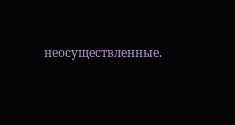неосуществленные.